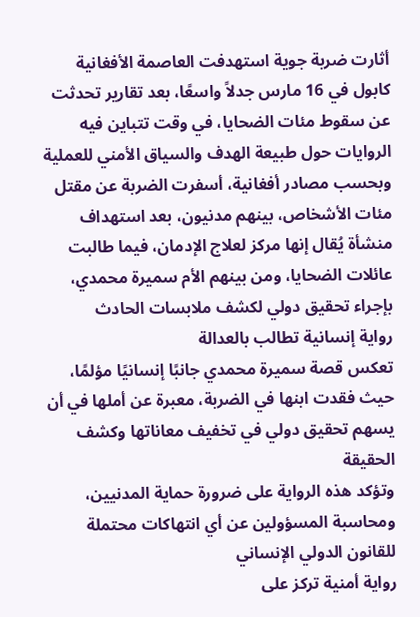أثارت ضربة جوية استهدفت العاصمة الأفغانية كابول في 16 مارس جدلاً واسعًا، بعد تقارير تحدثت عن سقوط مئات الضحايا، في وقت تتباين فيه الروايات حول طبيعة الهدف والسياق الأمني للعملية
وبحسب مصادر أفغانية، أسفرت الضربة عن مقتل مئات الأشخاص، بينهم مدنيون، بعد استهداف منشأة يُقال إنها مركز لعلاج الإدمان، فيما طالبت عائلات الضحايا، ومن بينهم الأم سميرة محمدي، بإجراء تحقيق دولي لكشف ملابسات الحادث
رواية إنسانية تطالب بالعدالة
تعكس قصة سميرة محمدي جانبًا إنسانيًا مؤلمًا، حيث فقدت ابنها في الضربة، معبرة عن أملها في أن يسهم تحقيق دولي في تخفيف معاناتها وكشف الحقيقة
وتؤكد هذه الرواية على ضرورة حماية المدنيين، ومحاسبة المسؤولين عن أي انتهاكات محتملة للقانون الدولي الإنساني
رواية أمنية تركز على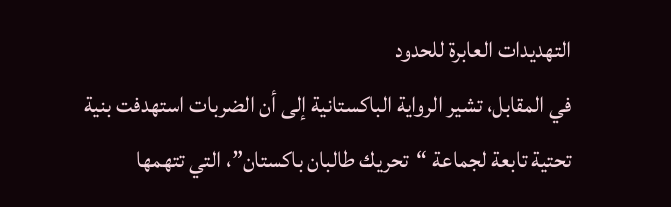التهديدات العابرة للحدود
في المقابل، تشير الرواية الباكستانية إلى أن الضربات استهدفت بنية تحتية تابعة لجماعة “تحريك طالبان باكستان”، التي تتهمها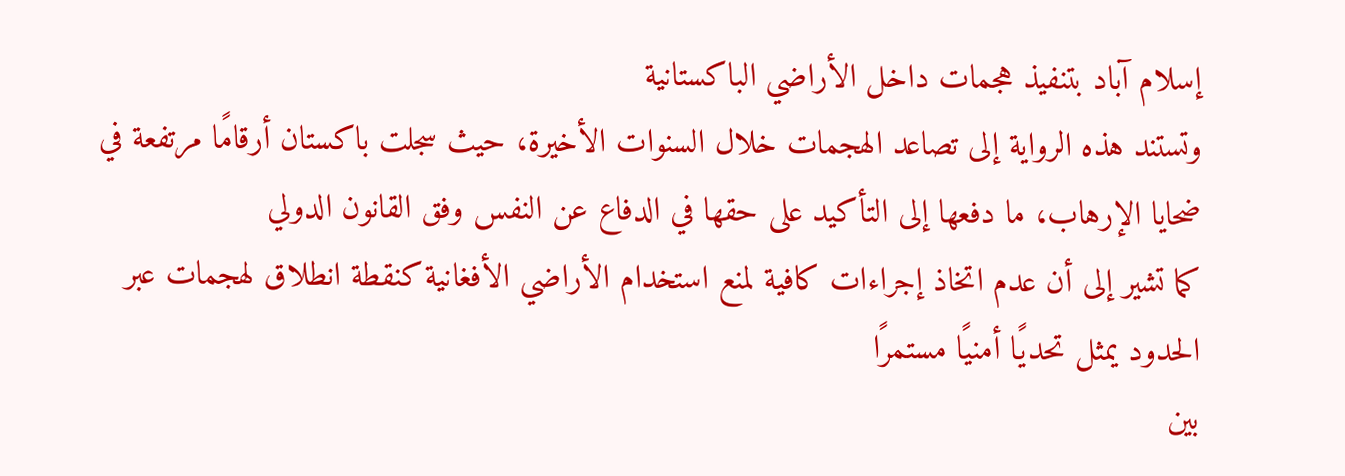إسلام آباد بتنفيذ هجمات داخل الأراضي الباكستانية
وتستند هذه الرواية إلى تصاعد الهجمات خلال السنوات الأخيرة، حيث سجلت باكستان أرقامًا مرتفعة في ضحايا الإرهاب، ما دفعها إلى التأكيد على حقها في الدفاع عن النفس وفق القانون الدولي
كما تشير إلى أن عدم اتخاذ إجراءات كافية لمنع استخدام الأراضي الأفغانية كنقطة انطلاق لهجمات عبر الحدود يمثل تحديًا أمنيًا مستمرًا
بين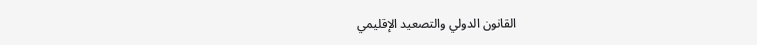القانون الدولي والتصعيد الإقليمي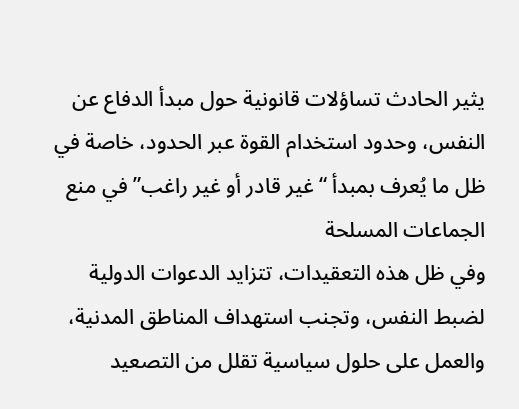يثير الحادث تساؤلات قانونية حول مبدأ الدفاع عن النفس، وحدود استخدام القوة عبر الحدود، خاصة في ظل ما يُعرف بمبدأ “غير قادر أو غير راغب” في منع الجماعات المسلحة
وفي ظل هذه التعقيدات، تتزايد الدعوات الدولية لضبط النفس، وتجنب استهداف المناطق المدنية، والعمل على حلول سياسية تقلل من التصعيد